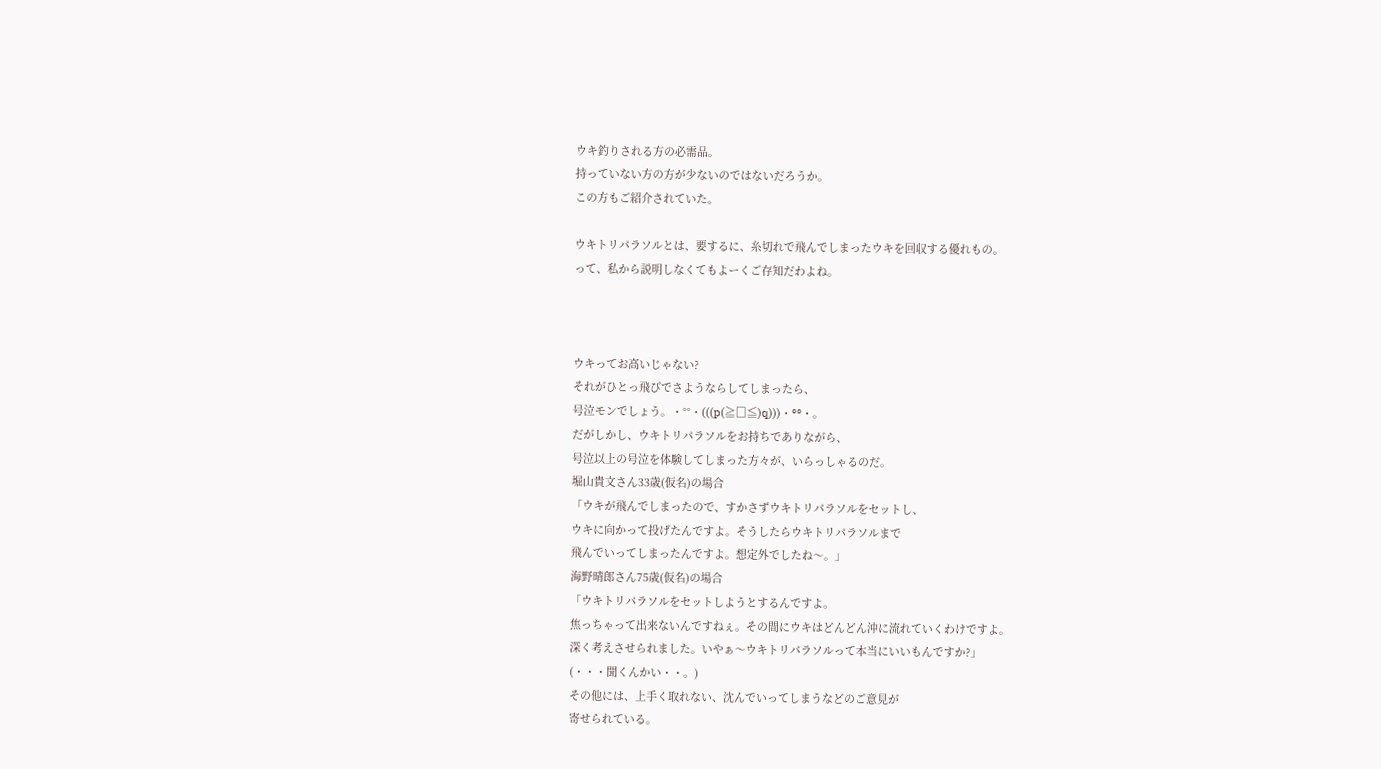ウキ釣りされる方の必需品。
持っていない方の方が少ないのではないだろうか。
この方もご紹介されていた。

ウキトリパラソルとは、要するに、糸切れで飛んでしまったウキを回収する優れもの。
って、私から説明しなくてもよーくご存知だわよね。



ウキってお高いじゃない?
それがひとっ飛びでさようならしてしまったら、
号泣モンでしょう。・°°・(((p(≧□≦)q)))・°°・。
だがしかし、ウキトリパラソルをお持ちでありながら、
号泣以上の号泣を体験してしまった方々が、いらっしゃるのだ。
堀山貴文さん33歳(仮名)の場合
「ウキが飛んでしまったので、すかさずウキトリパラソルをセットし、
ウキに向かって投げたんですよ。そうしたらウキトリパラソルまで
飛んでいってしまったんですよ。想定外でしたね〜。」
海野晴郎さん75歳(仮名)の場合
「ウキトリパラソルをセットしようとするんですよ。
焦っちゃって出来ないんですねぇ。その間にウキはどんどん沖に流れていくわけですよ。
深く考えさせられました。いやぁ〜ウキトリパラソルって本当にいいもんですか?」
(・・・聞くんかい・・。)
その他には、上手く取れない、沈んでいってしまうなどのご意見が
寄せられている。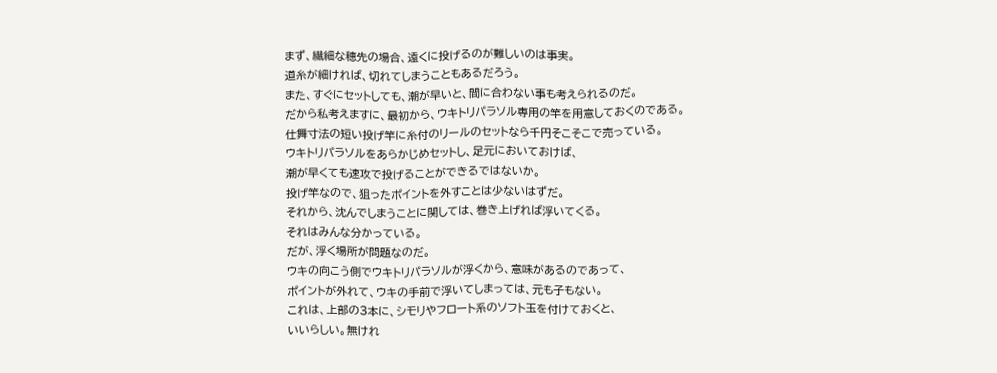まず、繊細な穂先の場合、遠くに投げるのが難しいのは事実。
道糸が細ければ、切れてしまうこともあるだろう。
また、すぐにセットしても、潮が早いと、間に合わない事も考えられるのだ。
だから私考えますに、最初から、ウキトリパラソル専用の竿を用意しておくのである。
仕舞寸法の短い投げ竿に糸付のリールのセットなら千円そこそこで売っている。
ウキトリパラソルをあらかじめセットし、足元においておけば、
潮が早くても速攻で投げることができるではないか。
投げ竿なので、狙ったポイントを外すことは少ないはずだ。
それから、沈んでしまうことに関しては、巻き上げれば浮いてくる。
それはみんな分かっている。
だが、浮く場所が問題なのだ。
ウキの向こう側でウキトリパラソルが浮くから、意味があるのであって、
ポイントが外れて、ウキの手前で浮いてしまっては、元も子もない。
これは、上部の3本に、シモリやフロート系のソフト玉を付けておくと、
いいらしい。無けれ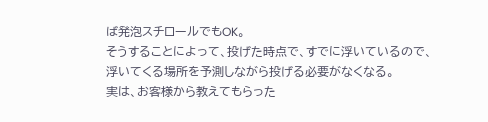ば発泡スチロールでもOK。
そうすることによって、投げた時点で、すでに浮いているので、
浮いてくる場所を予測しながら投げる必要がなくなる。
実は、お客様から教えてもらった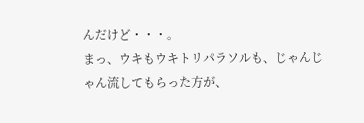んだけど・・・。
まっ、ウキもウキトリパラソルも、じゃんじゃん流してもらった方が、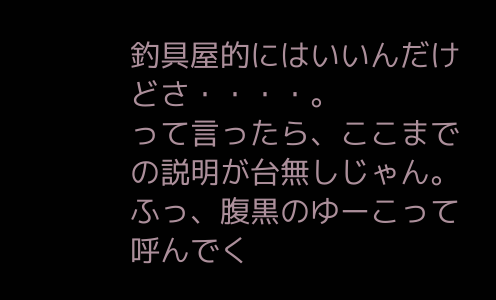釣具屋的にはいいんだけどさ・・・・。
って言ったら、ここまでの説明が台無しじゃん。
ふっ、腹黒のゆーこって呼んでく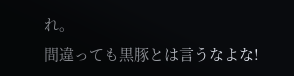れ。
間違っても黒豚とは言うなよな!